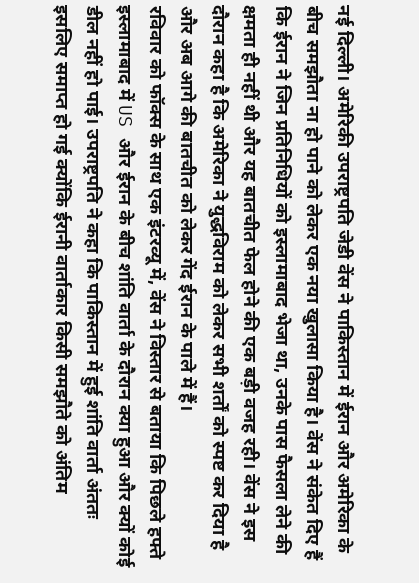नई दिल्ली। अमेरिकी उपराष्ट्रपति जेडी वेंस ने पाकिस्तान में ईरान और अमेरिका के बीच समझौता ना हो पाने को लेकर एक नया खुलासा किया है। वेंस ने संकेत दिए हैं कि ईरान ने जिन प्रतिनिधियों को इस्लामाबाद भेजा था, उनके पास फैसला लेने की क्षमता ही नहीं थी और यह बातचीत फेल होने की एक बड़ी वजह रही। वेंस ने इस दौरान कहा है कि अमेरिका ने युद्धविराम को लेकर सभी शर्तों को स्पष्ट कर दिया है और अब आगे की बातचीत को लेकर गेंद ईरान के पाले में हैं।
रविवार को फॉक्स के साथ एक इंटरव्यू में, वेंस ने विस्तार से बताया कि पिछले हफ्ते इस्लामाबाद में US और ईरान के बीच शांति वार्ता के दौरान क्या हुआ और क्यों कोई डील नहीं हो पाई। उपराष्ट्रपति ने कहा कि पाकिस्तान में हुई शांति वार्ता अंततः इसलिए समाप्त हो गई क्योंकि ईरानी वार्ताकार किसी समझौते को अंतिम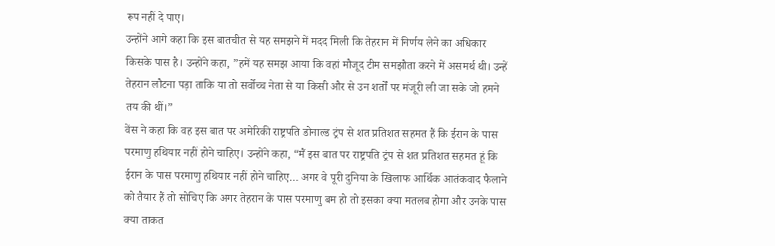रूप नहीं दे पाए।
उन्होंने आगे कहा कि इस बातचीत से यह समझने में मदद मिली कि तेहरान में निर्णय लेने का अधिकार किसके पास है। उन्होंने कहा, ”हमें यह समझ आया कि वहां मौजूद टीम समझौता करने में असमर्थ थी। उन्हें तेहरान लौटना पड़ा ताकि या तो सर्वोच्च नेता से या किसी और से उन शर्तों पर मंजूरी ली जा सके जो हमने तय की थीं।”
वेंस ने कहा कि वह इस बात पर अमेरिकी राष्ट्रपति डोनाल्ड ट्रंप से शत प्रतिशत सहमत हैं कि ईरान के पास परमाणु हथियार नहीं होने चाहिए। उन्होंने कहा, “मैं इस बात पर राष्ट्रपति ट्रंप से शत प्रतिशत सहमत हूं कि ईरान के पास परमाणु हथियार नहीं होने चाहिए… अगर वे पूरी दुनिया के खिलाफ आर्थिक आतंकवाद फैलाने को तैयार हैं तो सोचिए कि अगर तेहरान के पास परमाणु बम हो तो इसका क्या मतलब होगा और उनके पास क्या ताकत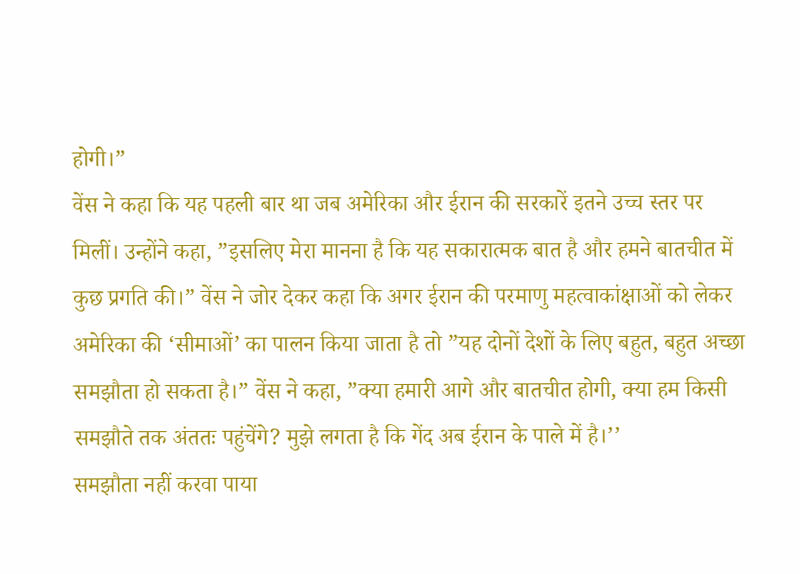होगी।”
वेंस ने कहा कि यह पहली बार था जब अमेरिका और ईरान की सरकारें इतने उच्च स्तर पर मिलीं। उन्होंने कहा, ”इसलिए मेरा मानना है कि यह सकारात्मक बात है और हमने बातचीत में कुछ प्रगति की।” वेंस ने जोर देकर कहा कि अगर ईरान की परमाणु महत्वाकांक्षाओं को लेकर अमेरिका की ‘सीमाओं’ का पालन किया जाता है तो ”यह दोनों देशों के लिए बहुत, बहुत अच्छा समझौता हो सकता है।” वेंस ने कहा, ”क्या हमारी आगे और बातचीत होगी, क्या हम किसी समझौते तक अंततः पहुंचेंगे? मुझे लगता है कि गेंद अब ईरान के पाले में है।’’
समझौता नहीं करवा पाया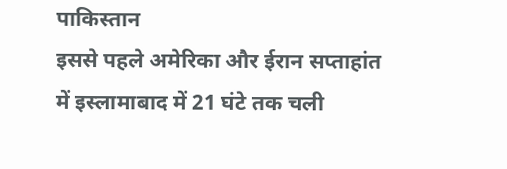पाकिस्तान
इससे पहले अमेरिका और ईरान सप्ताहांत में इस्लामाबाद में 21 घंटे तक चली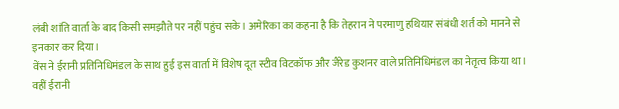लंबी शांति वार्ता के बाद किसी समझौते पर नहीं पहुंच सके। अमेरिका का कहना है कि तेहरान ने परमाणु हथियार संबंधी शर्त को मानने से इनकार कर दिया।
वेंस ने ईरानी प्रतिनिधिमंडल के साथ हुई इस वार्ता में विशेष दूत स्टीव विटकॉफ और जैरेड कुशनर वाले प्रतिनिधिमंडल का नेतृत्व किया था। वहीं ईरानी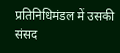प्रतिनिधिमंडल में उसकी संसद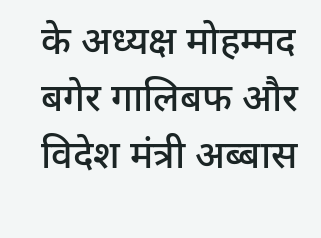के अध्यक्ष मोहम्मद बगेर गालिबफ और विदेश मंत्री अब्बास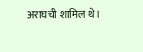अराघची शामिल थे।